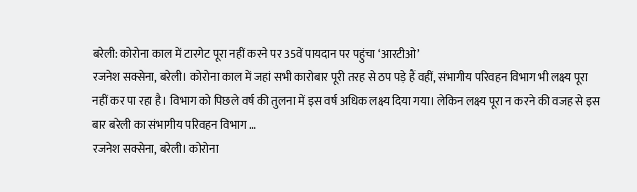बरेली: कोरोना काल में टारगेट पूरा नहीं करने पर 35वें पायदान पर पहुंचा ‘आरटीओ’
रजनेश सक्सेना, बरेली। कोरोना काल में जहां सभी कारोबार पूरी तरह से ठप पड़े हैं वहीं, संभागीय परिवहन विभाग भी लक्ष्य पूरा नहीं कर पा रहा है। विभाग को पिछले वर्ष की तुलना में इस वर्ष अधिक लक्ष्य दिया गया। लेकिन लक्ष्य पूरा न करने की वजह से इस बार बरेली का संभागीय परिवहन विभाग …
रजनेश सक्सेना, बरेली। कोरोना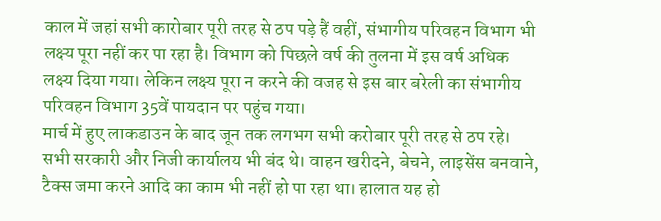काल में जहां सभी कारोबार पूरी तरह से ठप पड़े हैं वहीं, संभागीय परिवहन विभाग भी लक्ष्य पूरा नहीं कर पा रहा है। विभाग को पिछले वर्ष की तुलना में इस वर्ष अधिक लक्ष्य दिया गया। लेकिन लक्ष्य पूरा न करने की वजह से इस बार बरेली का संभागीय परिवहन विभाग 35वें पायदान पर पहुंच गया।
मार्च में हुए लाकडाउन के बाद जून तक लगभग सभी करोबार पूरी तरह से ठप रहे। सभी सरकारी और निजी कार्यालय भी बंद थे। वाहन खरीदने, बेचने, लाइसेंस बनवाने, टैक्स जमा करने आदि का काम भी नहीं हो पा रहा था। हालात यह हो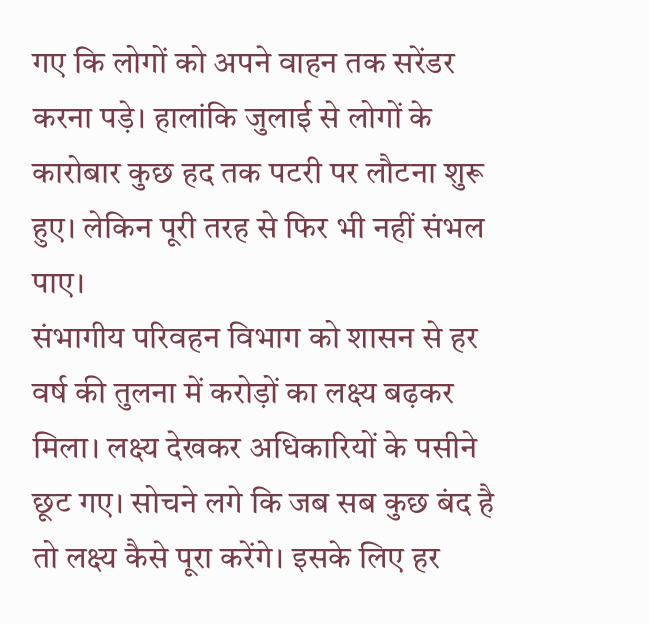गए कि लोगों को अपने वाहन तक सरेंडर करना पड़े। हालांकि जुलाई से लोगों के कारोबार कुछ हद तक पटरी पर लौटना शुरू हुए। लेकिन पूरी तरह से फिर भी नहीं संभल पाए।
संभागीय परिवहन विभाग को शासन से हर वर्ष की तुलना में करोड़ों का लक्ष्य बढ़कर मिला। लक्ष्य देखकर अधिकारियों के पसीने छूट गए। सोचने लगे कि जब सब कुछ बंद है तो लक्ष्य कैसे पूरा करेंगे। इसके लिए हर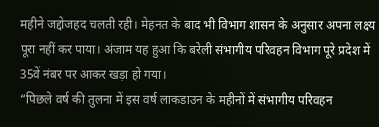महीने जद्दोजहद चलती रही। मेहनत के बाद भी विभाग शासन के अनुसार अपना लक्ष्य पूरा नहीं कर पाया। अंजाम यह हुआ कि बरेली संभागीय परिवहन विभाग पूरे प्रदेश में 35वें नंबर पर आकर खड़ा हो गया।
“पिछले वर्ष की तुलना में इस वर्ष लाकडाउन के महीनों में संभागीय परिवहन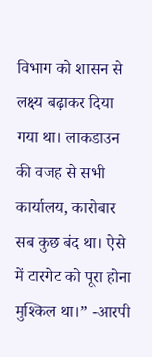विभाग को शासन से लक्ष्य बढ़ाकर दिया गया था। लाकडाउन की वजह से सभी कार्यालय, कारोबार सब कुछ बंद था। ऐसे में टारगेट को पूरा होना मुश्किल था।” -आरपी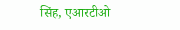सिंह, एआरटीओ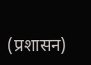(प्रशासन)